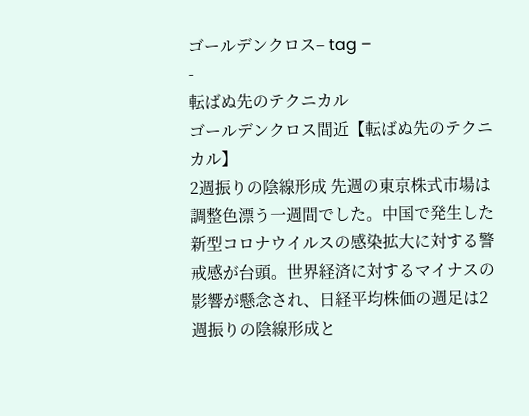ゴールデンクロス– tag –
-
転ばぬ先のテクニカル
ゴールデンクロス間近【転ばぬ先のテクニカル】
2週振りの陰線形成 先週の東京株式市場は調整色漂う一週間でした。中国で発生した新型コロナウイルスの感染拡大に対する警戒感が台頭。世界経済に対するマイナスの影響が懸念され、日経平均株価の週足は2週振りの陰線形成と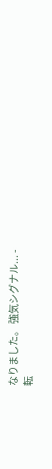なりました。 強気シグナル... -
転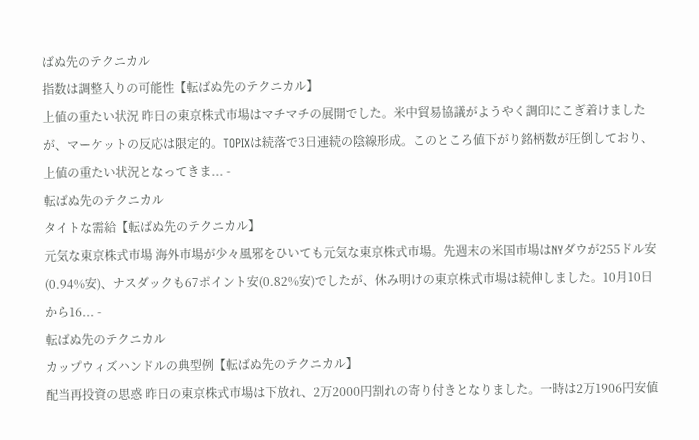ばぬ先のテクニカル
指数は調整入りの可能性【転ばぬ先のテクニカル】
上値の重たい状況 昨日の東京株式市場はマチマチの展開でした。米中貿易協議がようやく調印にこぎ着けましたが、マーケットの反応は限定的。TOPIXは続落で3日連続の陰線形成。このところ値下がり銘柄数が圧倒しており、上値の重たい状況となってきま... -
転ばぬ先のテクニカル
タイトな需給【転ばぬ先のテクニカル】
元気な東京株式市場 海外市場が少々風邪をひいても元気な東京株式市場。先週末の米国市場はNYダウが255ドル安(0.94%安)、ナスダックも67ポイント安(0.82%安)でしたが、休み明けの東京株式市場は続伸しました。10月10日から16... -
転ばぬ先のテクニカル
カップウィズハンドルの典型例【転ばぬ先のテクニカル】
配当再投資の思惑 昨日の東京株式市場は下放れ、2万2000円割れの寄り付きとなりました。一時は2万1906円安値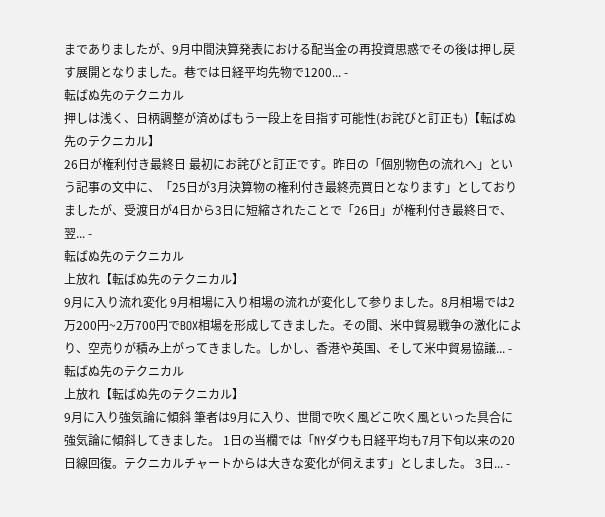までありましたが、9月中間決算発表における配当金の再投資思惑でその後は押し戻す展開となりました。巷では日経平均先物で1200... -
転ばぬ先のテクニカル
押しは浅く、日柄調整が済めばもう一段上を目指す可能性(お詫びと訂正も)【転ばぬ先のテクニカル】
26日が権利付き最終日 最初にお詫びと訂正です。昨日の「個別物色の流れへ」という記事の文中に、「25日が3月決算物の権利付き最終売買日となります」としておりましたが、受渡日が4日から3日に短縮されたことで「26日」が権利付き最終日で、翌... -
転ばぬ先のテクニカル
上放れ【転ばぬ先のテクニカル】
9月に入り流れ変化 9月相場に入り相場の流れが変化して参りました。8月相場では2万200円~2万700円でBOX相場を形成してきました。その間、米中貿易戦争の激化により、空売りが積み上がってきました。しかし、香港や英国、そして米中貿易協議... -
転ばぬ先のテクニカル
上放れ【転ばぬ先のテクニカル】
9月に入り強気論に傾斜 筆者は9月に入り、世間で吹く風どこ吹く風といった具合に強気論に傾斜してきました。 1日の当欄では「NYダウも日経平均も7月下旬以来の20日線回復。テクニカルチャートからは大きな変化が伺えます」としました。 3日... -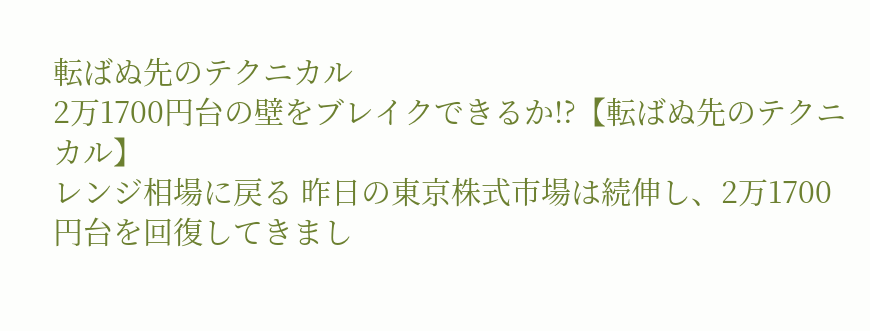転ばぬ先のテクニカル
2万1700円台の壁をブレイクできるか!?【転ばぬ先のテクニカル】
レンジ相場に戻る 昨日の東京株式市場は続伸し、2万1700円台を回復してきまし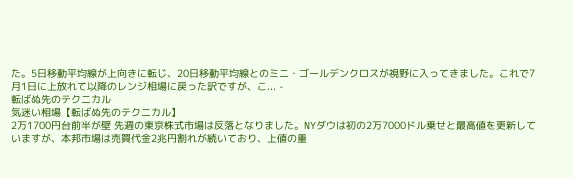た。5日移動平均線が上向きに転じ、20日移動平均線とのミニ・ゴールデンクロスが視野に入ってきました。これで7月1日に上放れて以降のレンジ相場に戻った訳ですが、こ... -
転ばぬ先のテクニカル
気迷い相場【転ばぬ先のテクニカル】
2万1700円台前半が壁 先週の東京株式市場は反落となりました。NYダウは初の2万7000ドル乗せと最高値を更新していますが、本邦市場は売買代金2兆円割れが続いており、上値の重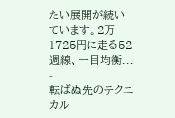たい展開が続いています。2万1725円に走る52週線、一目均衡... -
転ばぬ先のテクニカル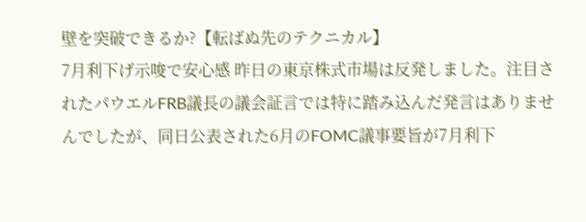壁を突破できるか?【転ばぬ先のテクニカル】
7月利下げ示唆で安心感 昨日の東京株式市場は反発しました。注目されたパウエルFRB議長の議会証言では特に踏み込んだ発言はありませんでしたが、同日公表された6月のFOMC議事要旨が7月利下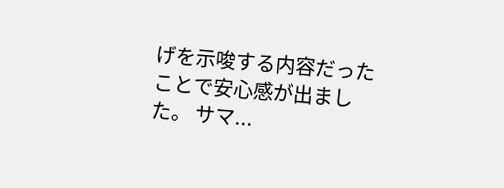げを示唆する内容だったことで安心感が出ました。 サマ...